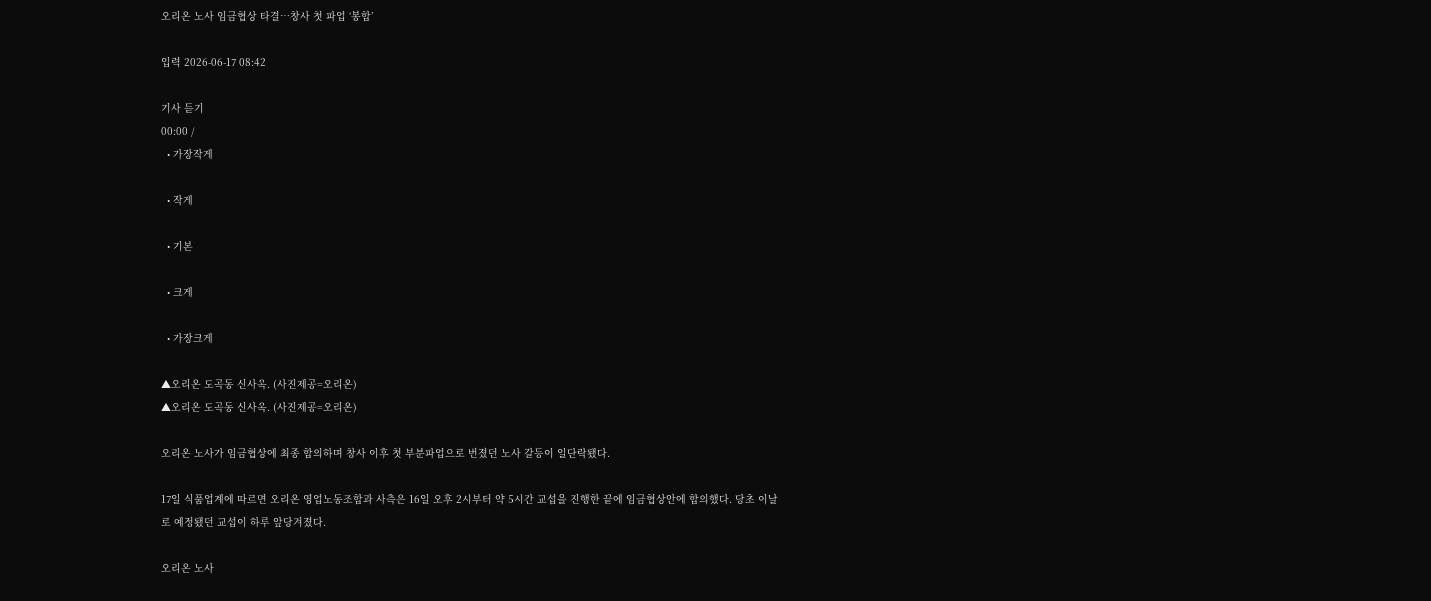오리온 노사 임금협상 타결⋯창사 첫 파업 ‘봉합’

입력 2026-06-17 08:42

기사 듣기
00:00 /
  • 가장작게

  • 작게

  • 기본

  • 크게

  • 가장크게

▲오리온 도곡동 신사옥. (사진제공=오리온)
▲오리온 도곡동 신사옥. (사진제공=오리온)

오리온 노사가 임금협상에 최종 합의하며 창사 이후 첫 부분파업으로 번졌던 노사 갈등이 일단락됐다.

17일 식품업계에 따르면 오리온 영업노동조합과 사측은 16일 오후 2시부터 약 5시간 교섭을 진행한 끝에 임금협상안에 합의했다. 당초 이날로 예정됐던 교섭이 하루 앞당겨졌다.

오리온 노사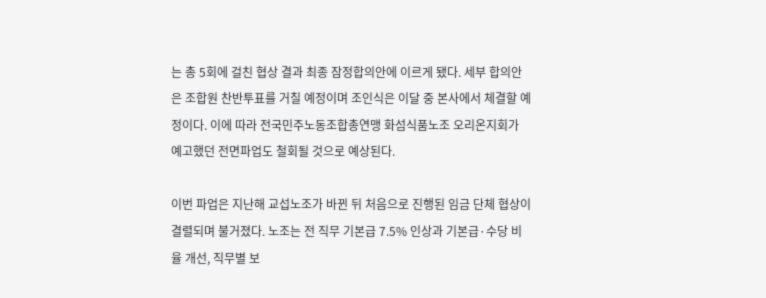는 총 5회에 걸친 협상 결과 최종 잠정합의안에 이르게 됐다. 세부 합의안은 조합원 찬반투표를 거칠 예정이며 조인식은 이달 중 본사에서 체결할 예정이다. 이에 따라 전국민주노동조합총연맹 화섬식품노조 오리온지회가 예고했던 전면파업도 철회될 것으로 예상된다.

이번 파업은 지난해 교섭노조가 바뀐 뒤 처음으로 진행된 임금 단체 협상이 결렬되며 불거졌다. 노조는 전 직무 기본급 7.5% 인상과 기본급·수당 비율 개선, 직무별 보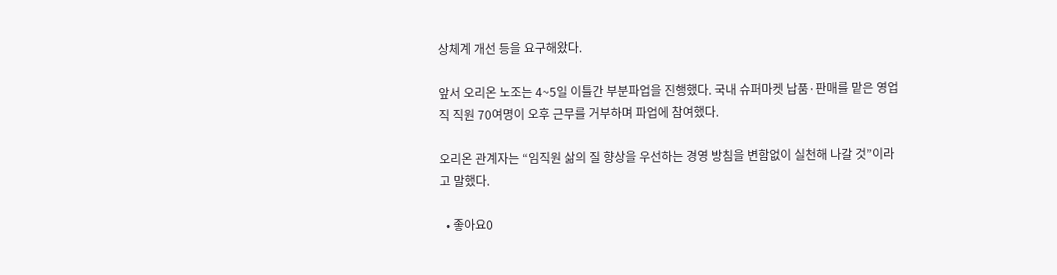상체계 개선 등을 요구해왔다.

앞서 오리온 노조는 4~5일 이틀간 부분파업을 진행했다. 국내 슈퍼마켓 납품·판매를 맡은 영업직 직원 70여명이 오후 근무를 거부하며 파업에 참여했다.

오리온 관계자는 “임직원 삶의 질 향상을 우선하는 경영 방침을 변함없이 실천해 나갈 것”이라고 말했다.

  • 좋아요0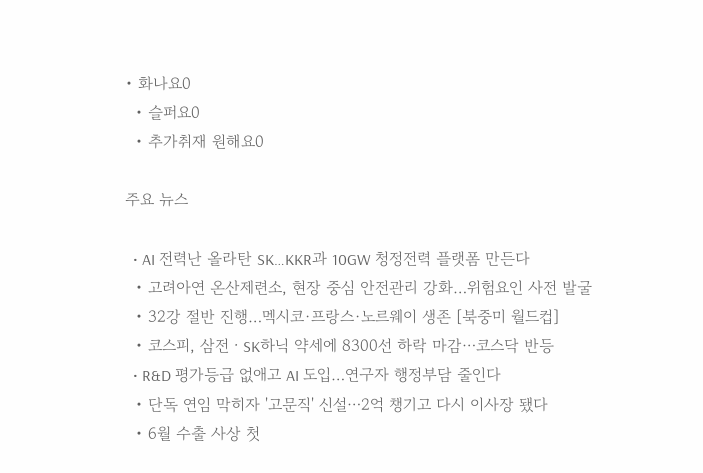• 화나요0
  • 슬퍼요0
  • 추가취재 원해요0

주요 뉴스

  • AI 전력난 올라탄 SK…KKR과 10GW 청정전력 플랫폼 만든다
  • 고려아연 온산제련소, 현장 중심 안전관리 강화…위험요인 사전 발굴
  • 32강 절반 진행…멕시코·프랑스·노르웨이 생존 [북중미 월드컵]
  • 코스피, 삼전ㆍSK하닉 약세에 8300선 하락 마감⋯코스닥 반등
  • R&D 평가등급 없애고 AI 도입…연구자 행정부담 줄인다
  • 단독 연임 막히자 '고문직' 신설⋯2억 챙기고 다시 이사장 됐다
  • 6월 수출 사상 첫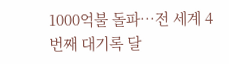1000억불 돌파⋯전 세계 4번째 대기록 달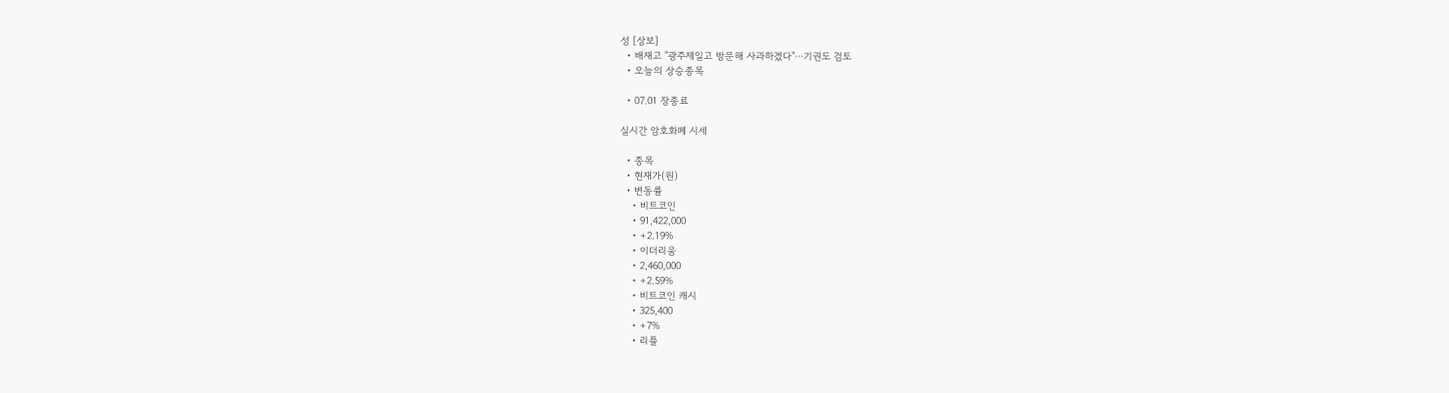성 [상보]
  • 배재고 "광주제일고 방문해 사과하겠다"⋯기권도 검토
  • 오늘의 상승종목

  • 07.01 장종료

실시간 암호화폐 시세

  • 종목
  • 현재가(원)
  • 변동률
    • 비트코인
    • 91,422,000
    • +2.19%
    • 이더리움
    • 2,460,000
    • +2.59%
    • 비트코인 캐시
    • 325,400
    • +7%
    • 리플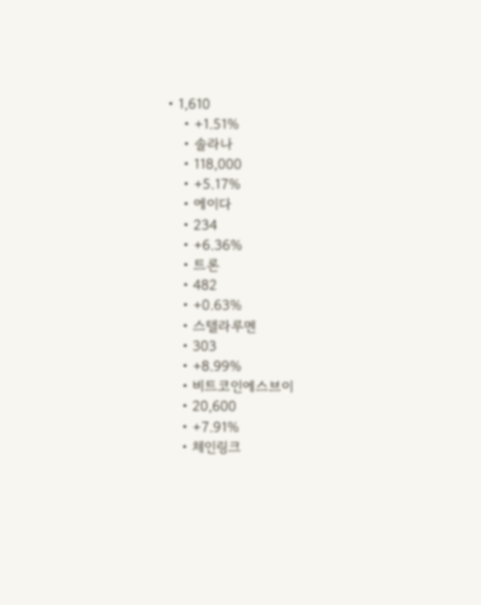• 1,610
    • +1.51%
    • 솔라나
    • 118,000
    • +5.17%
    • 에이다
    • 234
    • +6.36%
    • 트론
    • 482
    • +0.63%
    • 스텔라루멘
    • 303
    • +8.99%
    • 비트코인에스브이
    • 20,600
    • +7.91%
    • 체인링크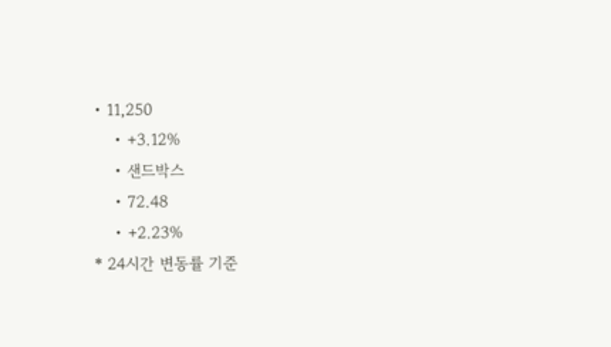• 11,250
    • +3.12%
    • 샌드박스
    • 72.48
    • +2.23%
* 24시간 변동률 기준